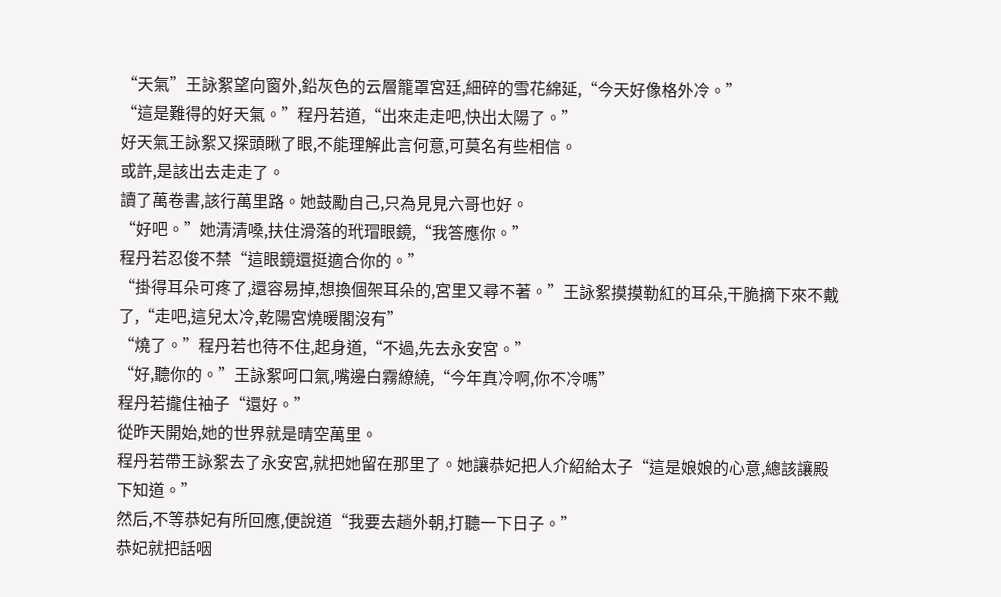“天氣”王詠絮望向窗外,鉛灰色的云層籠罩宮廷,細碎的雪花綿延,“今天好像格外冷。”
“這是難得的好天氣。”程丹若道,“出來走走吧,快出太陽了。”
好天氣王詠絮又探頭瞅了眼,不能理解此言何意,可莫名有些相信。
或許,是該出去走走了。
讀了萬卷書,該行萬里路。她鼓勵自己,只為見見六哥也好。
“好吧。”她清清嗓,扶住滑落的玳瑁眼鏡,“我答應你。”
程丹若忍俊不禁“這眼鏡還挺適合你的。”
“掛得耳朵可疼了,還容易掉,想換個架耳朵的,宮里又尋不著。”王詠絮摸摸勒紅的耳朵,干脆摘下來不戴了,“走吧,這兒太冷,乾陽宮燒暖閣沒有”
“燒了。”程丹若也待不住,起身道,“不過,先去永安宮。”
“好,聽你的。”王詠絮呵口氣,嘴邊白霧繚繞,“今年真冷啊,你不冷嗎”
程丹若攏住袖子“還好。”
從昨天開始,她的世界就是晴空萬里。
程丹若帶王詠絮去了永安宮,就把她留在那里了。她讓恭妃把人介紹給太子“這是娘娘的心意,總該讓殿下知道。”
然后,不等恭妃有所回應,便說道“我要去趟外朝,打聽一下日子。”
恭妃就把話咽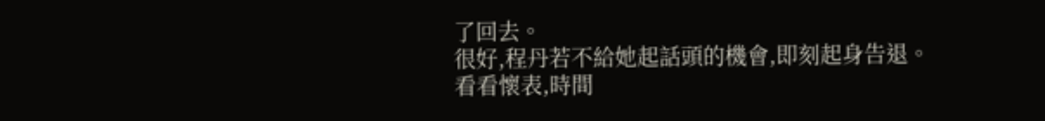了回去。
很好,程丹若不給她起話頭的機會,即刻起身告退。
看看懷表,時間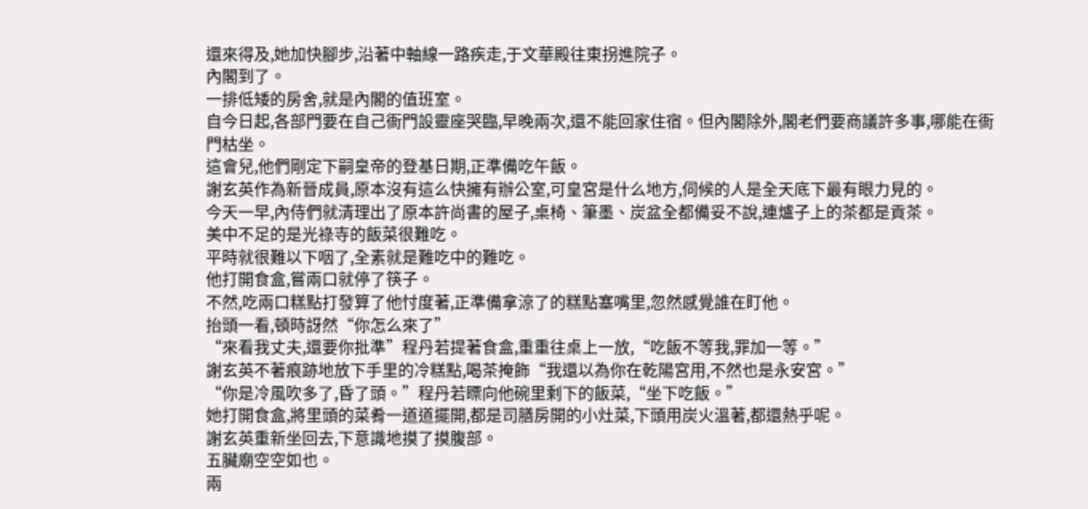還來得及,她加快腳步,沿著中軸線一路疾走,于文華殿往東拐進院子。
內閣到了。
一排低矮的房舍,就是內閣的值班室。
自今日起,各部門要在自己衙門設靈座哭臨,早晚兩次,還不能回家住宿。但內閣除外,閣老們要商議許多事,哪能在衙門枯坐。
這會兒,他們剛定下嗣皇帝的登基日期,正準備吃午飯。
謝玄英作為新晉成員,原本沒有這么快擁有辦公室,可皇宮是什么地方,伺候的人是全天底下最有眼力見的。
今天一早,內侍們就清理出了原本許尚書的屋子,桌椅、筆墨、炭盆全都備妥不說,連爐子上的茶都是貢茶。
美中不足的是光祿寺的飯菜很難吃。
平時就很難以下咽了,全素就是難吃中的難吃。
他打開食盒,嘗兩口就停了筷子。
不然,吃兩口糕點打發算了他忖度著,正準備拿涼了的糕點塞嘴里,忽然感覺誰在盯他。
抬頭一看,頓時訝然“你怎么來了”
“來看我丈夫,還要你批準”程丹若提著食盒,重重往桌上一放,“吃飯不等我,罪加一等。”
謝玄英不著痕跡地放下手里的冷糕點,喝茶掩飾“我還以為你在乾陽宮用,不然也是永安宮。”
“你是冷風吹多了,昏了頭。”程丹若瞟向他碗里剩下的飯菜,“坐下吃飯。”
她打開食盒,將里頭的菜肴一道道擺開,都是司膳房開的小灶菜,下頭用炭火溫著,都還熱乎呢。
謝玄英重新坐回去,下意識地摸了摸腹部。
五臟廟空空如也。
兩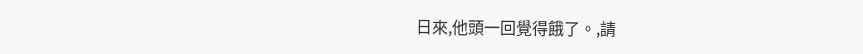日來,他頭一回覺得餓了。,請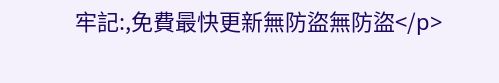牢記:,免費最快更新無防盜無防盜</p>